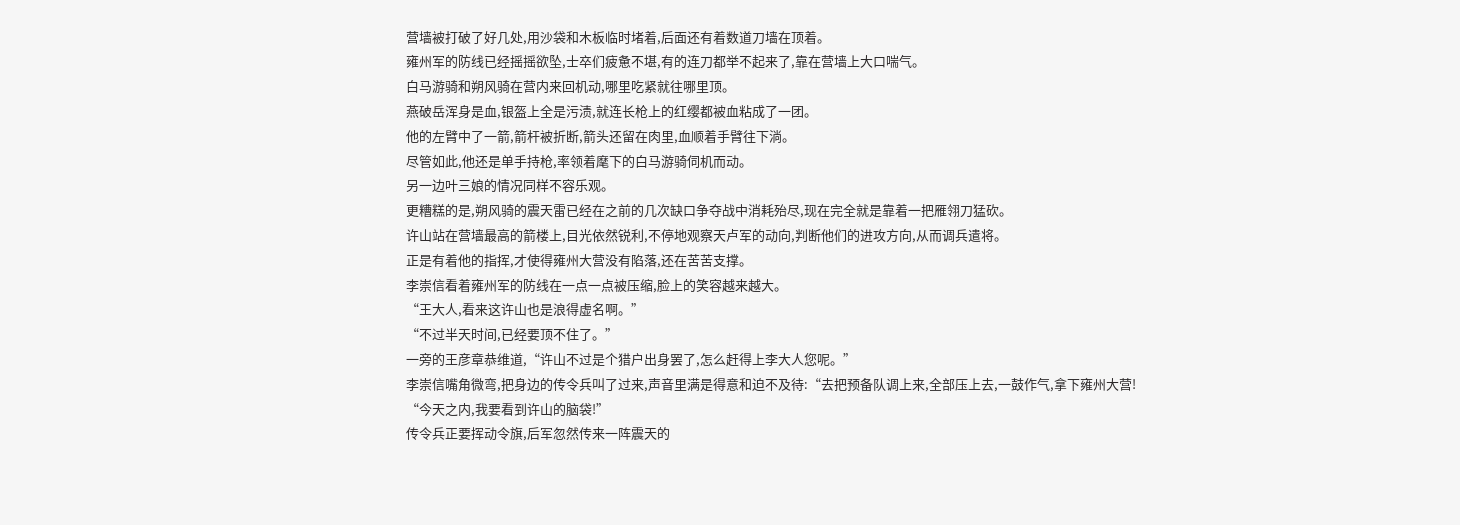营墙被打破了好几处,用沙袋和木板临时堵着,后面还有着数道刀墙在顶着。
雍州军的防线已经摇摇欲坠,士卒们疲惫不堪,有的连刀都举不起来了,靠在营墙上大口喘气。
白马游骑和朔风骑在营内来回机动,哪里吃紧就往哪里顶。
燕破岳浑身是血,银盔上全是污渍,就连长枪上的红缨都被血粘成了一团。
他的左臂中了一箭,箭杆被折断,箭头还留在肉里,血顺着手臂往下淌。
尽管如此,他还是单手持枪,率领着麾下的白马游骑伺机而动。
另一边叶三娘的情况同样不容乐观。
更糟糕的是,朔风骑的震天雷已经在之前的几次缺口争夺战中消耗殆尽,现在完全就是靠着一把雁翎刀猛砍。
许山站在营墙最高的箭楼上,目光依然锐利,不停地观察天卢军的动向,判断他们的进攻方向,从而调兵遣将。
正是有着他的指挥,才使得雍州大营没有陷落,还在苦苦支撑。
李崇信看着雍州军的防线在一点一点被压缩,脸上的笑容越来越大。
“王大人,看来这许山也是浪得虚名啊。”
“不过半天时间,已经要顶不住了。”
一旁的王彦章恭维道,“许山不过是个猎户出身罢了,怎么赶得上李大人您呢。”
李崇信嘴角微弯,把身边的传令兵叫了过来,声音里满是得意和迫不及待:“去把预备队调上来,全部压上去,一鼓作气,拿下雍州大营!
“今天之内,我要看到许山的脑袋!”
传令兵正要挥动令旗,后军忽然传来一阵震天的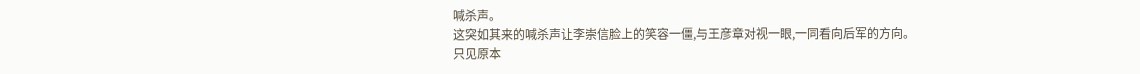喊杀声。
这突如其来的喊杀声让李崇信脸上的笑容一僵,与王彦章对视一眼,一同看向后军的方向。
只见原本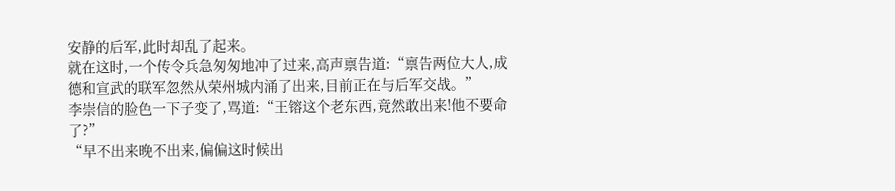安静的后军,此时却乱了起来。
就在这时,一个传令兵急匆匆地冲了过来,高声禀告道:“禀告两位大人,成德和宣武的联军忽然从荣州城内涌了出来,目前正在与后军交战。”
李崇信的脸色一下子变了,骂道:“王镕这个老东西,竟然敢出来!他不要命了?”
“早不出来晚不出来,偏偏这时候出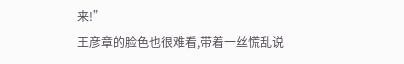来!”
王彦章的脸色也很难看,带着一丝慌乱说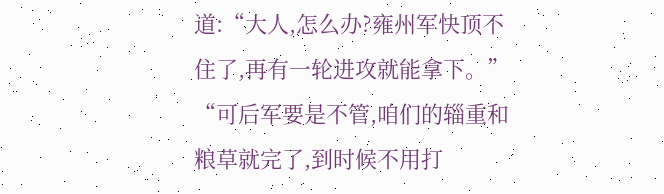道:“大人,怎么办?雍州军快顶不住了,再有一轮进攻就能拿下。”
“可后军要是不管,咱们的辎重和粮草就完了,到时候不用打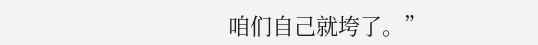咱们自己就垮了。”